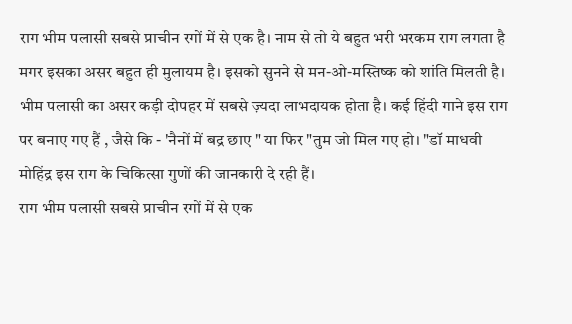राग भीम पलासी सबसे प्राचीन रगों में से एक है। नाम से तो ये बहुत भरी भरकम राग लगता है मगर इसका असर बहुत ही मुलायम है। इसको सुनने से मन-ओ-मस्तिष्क को शांति मिलती है। भीम पलासी का असर कड़ी दोपहर में सबसे ज़्यदा लाभदायक होता है। कई हिंदी गाने इस राग पर बनाए गए हैं , जैसे कि - 'नैनों में बद्र छाए " या फिर "तुम जो मिल गए हो। "डॉ माधवी मोहिंद्र इस राग के चिकित्सा गुणों की जानकारी दे रही हैं।
राग भीम पलासी सबसे प्राचीन रगों में से एक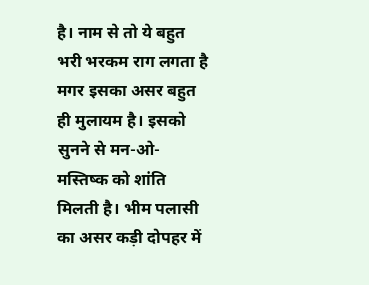है। नाम से तो ये बहुत भरी भरकम राग लगता है मगर इसका असर बहुत ही मुलायम है। इसको सुनने से मन-ओ-मस्तिष्क को शांति मिलती है। भीम पलासी का असर कड़ी दोपहर में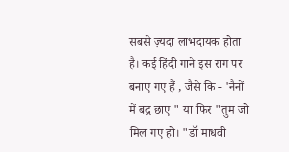सबसे ज़्यदा लाभदायक होता है। कई हिंदी गाने इस राग पर बनाए गए हैं , जैसे कि - 'नैनों में बद्र छाए " या फिर "तुम जो मिल गए हो। "डॉ माधवी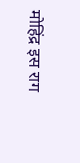मोहिंद्र इस राग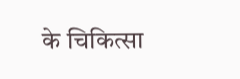के चिकित्सा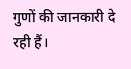गुणों की जानकारी दे रही हैं।